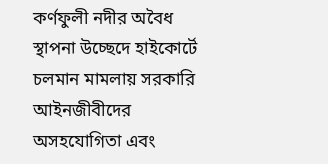কর্ণফুলী নদীর অবৈধ স্থাপনা উচ্ছেদে হাইকোর্টে চলমান মামলায় সরকারি আইনজীবীদের অসহযোগিতা এবং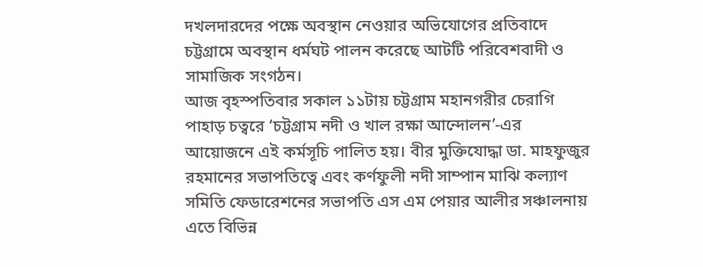দখলদারদের পক্ষে অবস্থান নেওয়ার অভিযোগের প্রতিবাদে চট্টগ্রামে অবস্থান ধর্মঘট পালন করেছে আটটি পরিবেশবাদী ও সামাজিক সংগঠন।
আজ বৃহস্পতিবার সকাল ১১টায় চট্টগ্রাম মহানগরীর চেরাগি পাহাড় চত্বরে ‘চট্টগ্রাম নদী ও খাল রক্ষা আন্দোলন’-এর আয়োজনে এই কর্মসূচি পালিত হয়। বীর মুক্তিযোদ্ধা ডা. মাহফুজুর রহমানের সভাপতিত্বে এবং কর্ণফুলী নদী সাম্পান মাঝি কল্যাণ সমিতি ফেডারেশনের সভাপতি এস এম পেয়ার আলীর সঞ্চালনায় এতে বিভিন্ন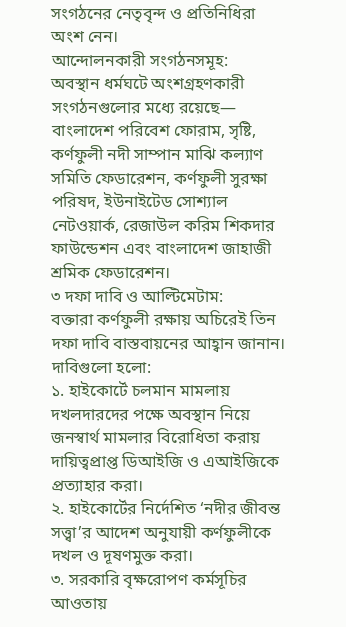সংগঠনের নেতৃবৃন্দ ও প্রতিনিধিরা অংশ নেন।
আন্দোলনকারী সংগঠনসমূহ:
অবস্থান ধর্মঘটে অংশগ্রহণকারী সংগঠনগুলোর মধ্যে রয়েছে— বাংলাদেশ পরিবেশ ফোরাম, সৃষ্টি, কর্ণফুলী নদী সাম্পান মাঝি কল্যাণ সমিতি ফেডারেশন, কর্ণফুলী সুরক্ষা পরিষদ, ইউনাইটেড সোশ্যাল নেটওয়ার্ক, রেজাউল করিম শিকদার ফাউন্ডেশন এবং বাংলাদেশ জাহাজী শ্রমিক ফেডারেশন।
৩ দফা দাবি ও আল্টিমেটাম:
বক্তারা কর্ণফুলী রক্ষায় অচিরেই তিন দফা দাবি বাস্তবায়নের আহ্বান জানান। দাবিগুলো হলো:
১. হাইকোর্টে চলমান মামলায় দখলদারদের পক্ষে অবস্থান নিয়ে জনস্বার্থ মামলার বিরোধিতা করায় দায়িত্বপ্রাপ্ত ডিআইজি ও এআইজিকে প্রত্যাহার করা।
২. হাইকোর্টের নির্দেশিত ‘নদীর জীবন্ত সত্ত্বা’র আদেশ অনুযায়ী কর্ণফুলীকে দখল ও দূষণমুক্ত করা।
৩. সরকারি বৃক্ষরোপণ কর্মসূচির আওতায়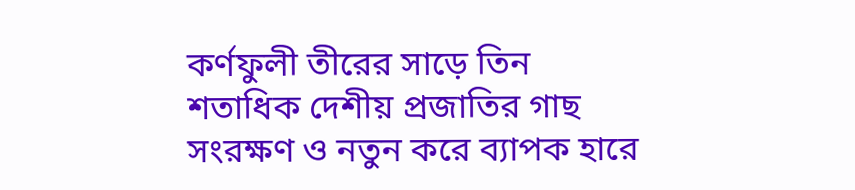কর্ণফুলী তীরের সাড়ে তিন শতাধিক দেশীয় প্রজাতির গাছ সংরক্ষণ ও নতুন করে ব্যাপক হারে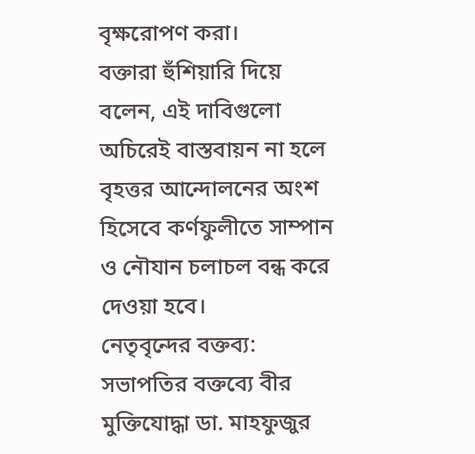বৃক্ষরোপণ করা।
বক্তারা হুঁশিয়ারি দিয়ে বলেন, এই দাবিগুলো অচিরেই বাস্তবায়ন না হলে বৃহত্তর আন্দোলনের অংশ হিসেবে কর্ণফুলীতে সাম্পান ও নৌযান চলাচল বন্ধ করে দেওয়া হবে।
নেতৃবৃন্দের বক্তব্য:
সভাপতির বক্তব্যে বীর মুক্তিযোদ্ধা ডা. মাহফুজুর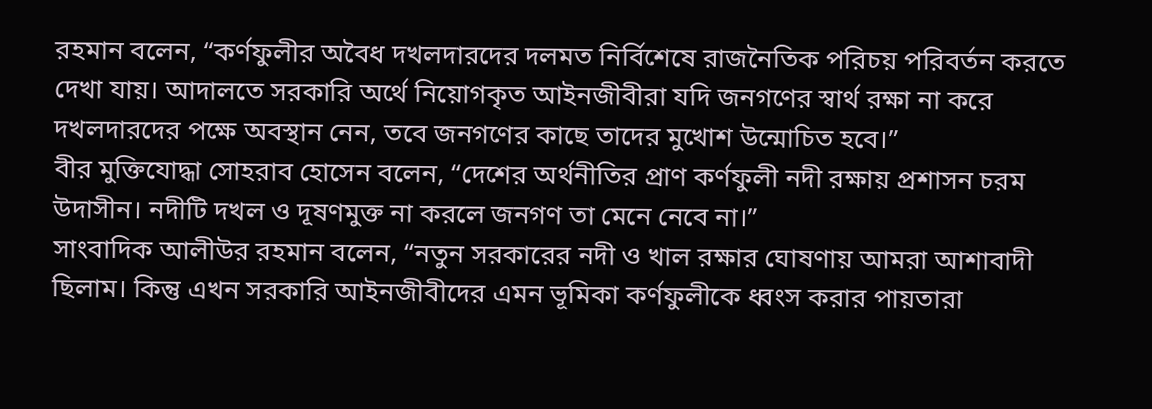রহমান বলেন, “কর্ণফুলীর অবৈধ দখলদারদের দলমত নির্বিশেষে রাজনৈতিক পরিচয় পরিবর্তন করতে দেখা যায়। আদালতে সরকারি অর্থে নিয়োগকৃত আইনজীবীরা যদি জনগণের স্বার্থ রক্ষা না করে দখলদারদের পক্ষে অবস্থান নেন, তবে জনগণের কাছে তাদের মুখোশ উন্মোচিত হবে।”
বীর মুক্তিযোদ্ধা সোহরাব হোসেন বলেন, “দেশের অর্থনীতির প্রাণ কর্ণফুলী নদী রক্ষায় প্রশাসন চরম উদাসীন। নদীটি দখল ও দূষণমুক্ত না করলে জনগণ তা মেনে নেবে না।”
সাংবাদিক আলীউর রহমান বলেন, “নতুন সরকারের নদী ও খাল রক্ষার ঘোষণায় আমরা আশাবাদী ছিলাম। কিন্তু এখন সরকারি আইনজীবীদের এমন ভূমিকা কর্ণফুলীকে ধ্বংস করার পায়তারা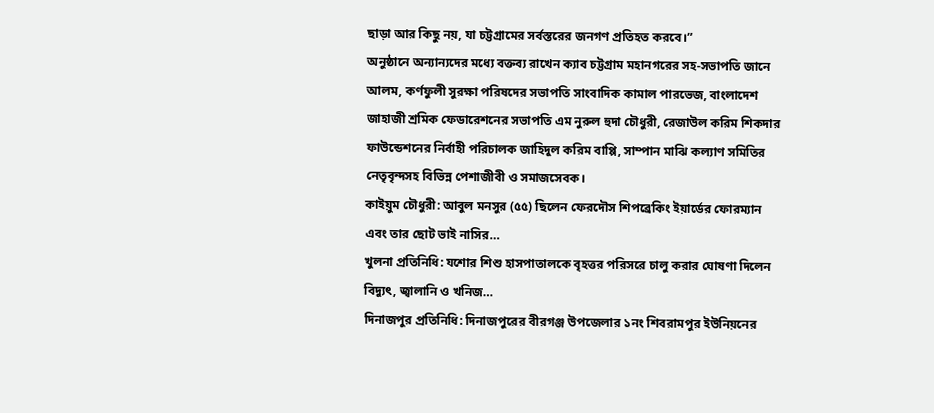ছাড়া আর কিছু নয়, যা চট্টগ্রামের সর্বস্তরের জনগণ প্রতিহত করবে।”
অনুষ্ঠানে অন্যান্যদের মধ্যে বক্তব্য রাখেন ক্যাব চট্টগ্রাম মহানগরের সহ-সভাপতি জানে আলম, কর্ণফুলী সুরক্ষা পরিষদের সভাপতি সাংবাদিক কামাল পারভেজ, বাংলাদেশ জাহাজী শ্রমিক ফেডারেশনের সভাপতি এম নুরুল হুদা চৌধুরী, রেজাউল করিম শিকদার ফাউন্ডেশনের নির্বাহী পরিচালক জাহিদুল করিম বাপ্পি, সাম্পান মাঝি কল্যাণ সমিতির নেতৃবৃন্দসহ বিভিন্ন পেশাজীবী ও সমাজসেবক।
কাইয়ুম চৌধুরী: আবুল মনসুর (৫৫) ছিলেন ফেরদৌস শিপব্রেকিং ইয়ার্ডের ফোরম্যান এবং তার ছোট ভাই নাসির…
খুলনা প্রতিনিধি: যশোর শিশু হাসপাতালকে বৃহত্তর পরিসরে চালু করার ঘোষণা দিলেন বিদ্যুৎ, জ্বালানি ও খনিজ…
দিনাজপুর প্রতিনিধি: দিনাজপুরের বীরগঞ্জ উপজেলার ১নং শিবরামপুর ইউনিয়নের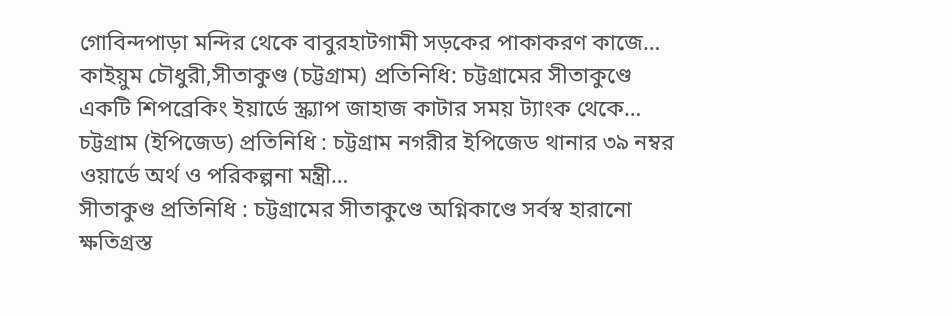গোবিন্দপাড়া মন্দির থেকে বাবুরহাটগামী সড়কের পাকাকরণ কাজে…
কাইয়ুম চৌধুরী,সীতাকুণ্ড (চট্টগ্রাম) প্রতিনিধি: চট্টগ্রামের সীতাকুণ্ডে একটি শিপব্রেকিং ইয়ার্ডে স্ক্র্যাপ জাহাজ কাটার সময় ট্যাংক থেকে…
চট্টগ্রাম (ইপিজেড) প্রতিনিধি : চট্টগ্রাম নগরীর ইপিজেড থানার ৩৯ নম্বর ওয়ার্ডে অর্থ ও পরিকল্পনা মন্ত্রী…
সীতাকুণ্ড প্রতিনিধি : চট্টগ্রামের সীতাকুণ্ডে অগ্নিকাণ্ডে সর্বস্ব হারানো ক্ষতিগ্রস্ত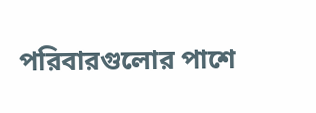পরিবারগুলোর পাশে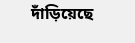দাঁড়িয়েছে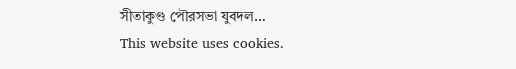সীতাকুণ্ড পৌরসভা যুবদল…
This website uses cookies.